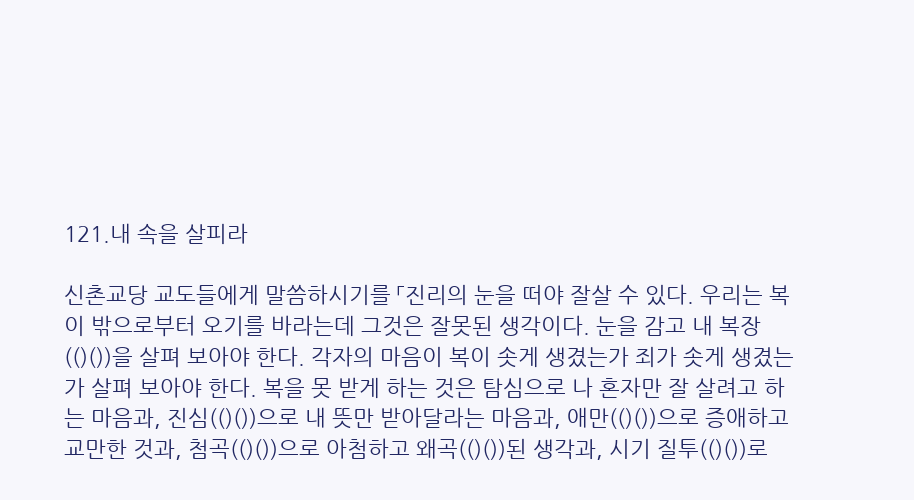121.내 속을 살피라

신촌교당 교도들에게 말씀하시기를 「진리의 눈을 떠야 잘살 수 있다. 우리는 복이 밖으로부터 오기를 바라는데 그것은 잘못된 생각이다. 눈을 감고 내 복장(()())을 살펴 보아야 한다. 각자의 마음이 복이 솟게 생겼는가 죄가 솟게 생겼는가 살펴 보아야 한다. 복을 못 받게 하는 것은 탐심으로 나 혼자만 잘 살려고 하는 마음과, 진심(()())으로 내 뜻만 받아달라는 마음과, 애만(()())으로 증애하고 교만한 것과, 첨곡(()())으로 아첨하고 왜곡(()())된 생각과, 시기 질투(()())로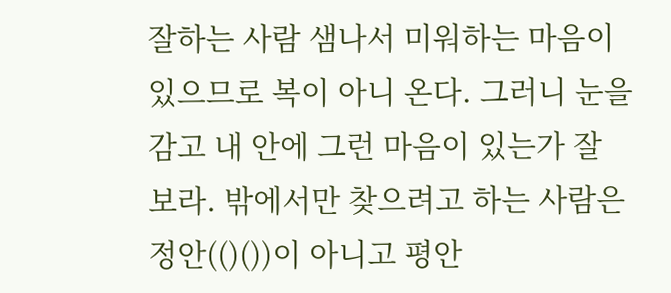잘하는 사람 샘나서 미워하는 마음이 있으므로 복이 아니 온다. 그러니 눈을 감고 내 안에 그런 마음이 있는가 잘 보라. 밖에서만 찾으려고 하는 사람은 정안(()())이 아니고 평안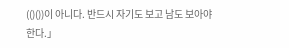(()())이 아니다. 반드시 자기도 보고 남도 보아야 한다.」